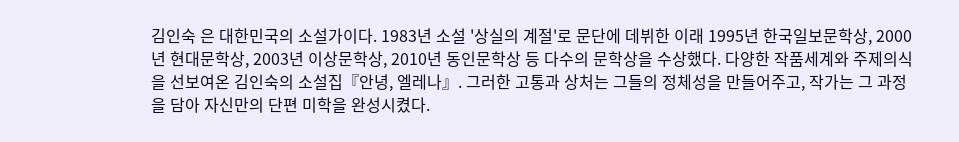김인숙 은 대한민국의 소설가이다. 1983년 소설 '상실의 계절'로 문단에 데뷔한 이래 1995년 한국일보문학상, 2000년 현대문학상, 2003년 이상문학상, 2010년 동인문학상 등 다수의 문학상을 수상했다. 다양한 작품세계와 주제의식을 선보여온 김인숙의 소설집『안녕, 엘레나』. 그러한 고통과 상처는 그들의 정체성을 만들어주고, 작가는 그 과정을 담아 자신만의 단편 미학을 완성시켰다.